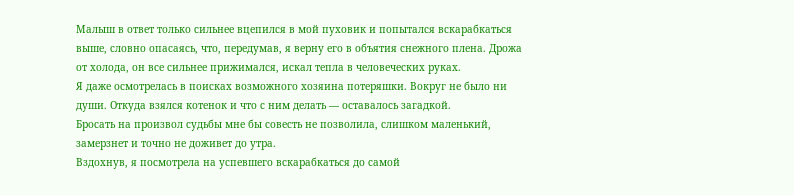Малыш в ответ только сильнее вцепился в мой пуховик и попытался вскарабкаться выше, словно опасаясь, что, передумав, я верну его в объятия снежного плена. Дрожа от холода, он все сильнее прижимался, искал тепла в человеческих руках.
Я даже осмотрелась в поисках возможного хозяина потеряшки. Вокруг не было ни души. Откуда взялся котенок и что с ним делать — оставалось загадкой.
Бросать на произвол судьбы мне бы совесть не позволила, слишком маленький, замерзнет и точно не доживет до утра.
Вздохнув, я посмотрела на успевшего вскарабкаться до самой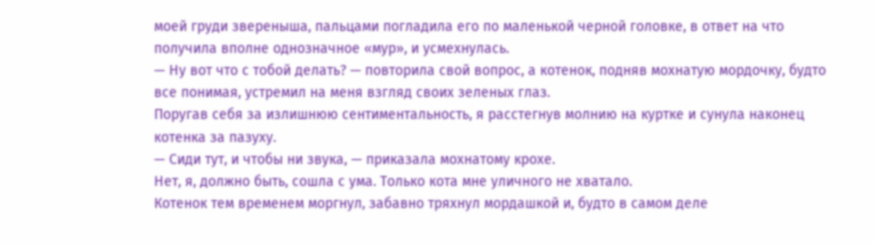моей груди звереныша, пальцами погладила его по маленькой черной головке, в ответ на что получила вполне однозначное «мур», и усмехнулась.
— Ну вот что с тобой делать? — повторила свой вопрос, а котенок, подняв мохнатую мордочку, будто все понимая, устремил на меня взгляд своих зеленых глаз.
Поругав себя за излишнюю сентиментальность, я расстегнув молнию на куртке и сунула наконец котенка за пазуху.
— Сиди тут, и чтобы ни звука, — приказала мохнатому крохе.
Нет, я, должно быть, сошла с ума. Только кота мне уличного не хватало.
Котенок тем временем моргнул, забавно тряхнул мордашкой и, будто в самом деле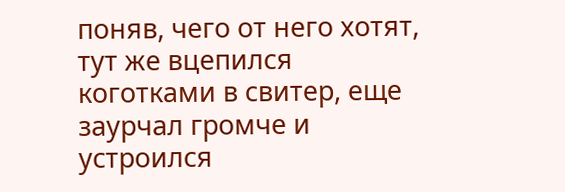поняв, чего от него хотят, тут же вцепился коготками в свитер, еще заурчал громче и устроился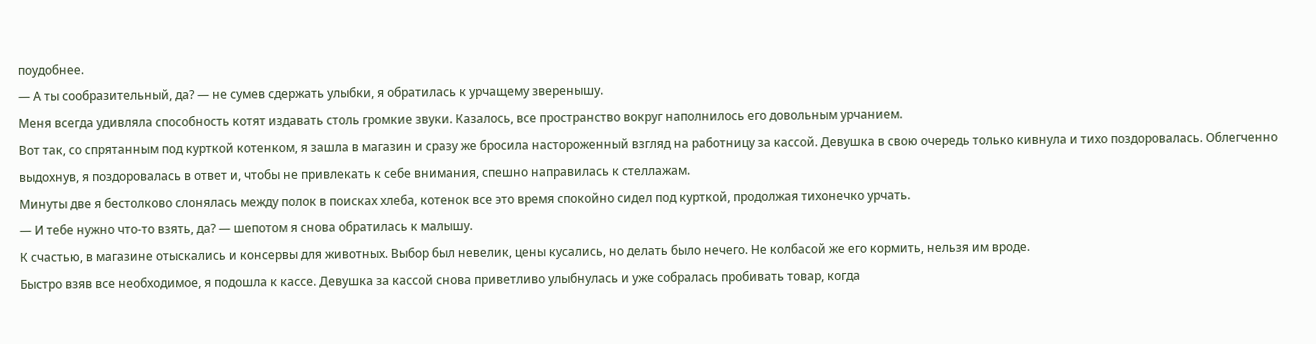поудобнее.
— А ты сообразительный, да? — не сумев сдержать улыбки, я обратилась к урчащему зверенышу.
Меня всегда удивляла способность котят издавать столь громкие звуки. Казалось, все пространство вокруг наполнилось его довольным урчанием.
Вот так, со спрятанным под курткой котенком, я зашла в магазин и сразу же бросила настороженный взгляд на работницу за кассой. Девушка в свою очередь только кивнула и тихо поздоровалась. Облегченно выдохнув, я поздоровалась в ответ и, чтобы не привлекать к себе внимания, спешно направилась к стеллажам.
Минуты две я бестолково слонялась между полок в поисках хлеба, котенок все это время спокойно сидел под курткой, продолжая тихонечко урчать.
— И тебе нужно что-то взять, да? — шепотом я снова обратилась к малышу.
К счастью, в магазине отыскались и консервы для животных. Выбор был невелик, цены кусались, но делать было нечего. Не колбасой же его кормить, нельзя им вроде.
Быстро взяв все необходимое, я подошла к кассе. Девушка за кассой снова приветливо улыбнулась и уже собралась пробивать товар, когда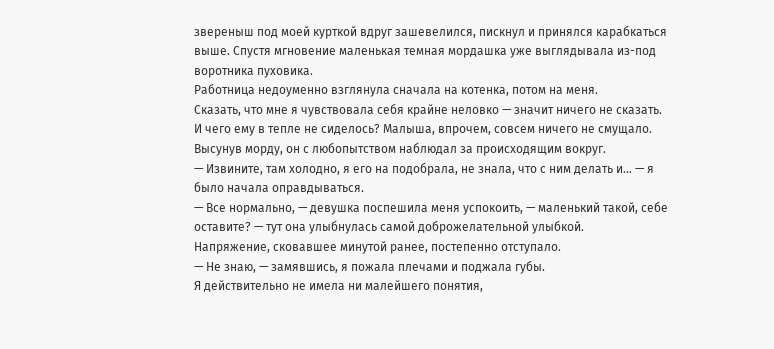звереныш под моей курткой вдруг зашевелился, пискнул и принялся карабкаться выше. Спустя мгновение маленькая темная мордашка уже выглядывала из-под воротника пуховика.
Работница недоуменно взглянула сначала на котенка, потом на меня.
Сказать, что мне я чувствовала себя крайне неловко — значит ничего не сказать.
И чего ему в тепле не сиделось? Малыша, впрочем, совсем ничего не смущало. Высунув морду, он с любопытством наблюдал за происходящим вокруг.
— Извините, там холодно, я его на подобрала, не знала, что с ним делать и… — я было начала оправдываться.
— Все нормально, — девушка поспешила меня успокоить, — маленький такой, себе оставите? — тут она улыбнулась самой доброжелательной улыбкой.
Напряжение, сковавшее минутой ранее, постепенно отступало.
— Не знаю, — замявшись, я пожала плечами и поджала губы.
Я действительно не имела ни малейшего понятия,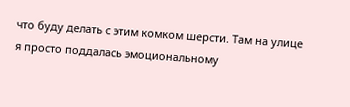что буду делать с этим комком шерсти. Там на улице я просто поддалась эмоциональному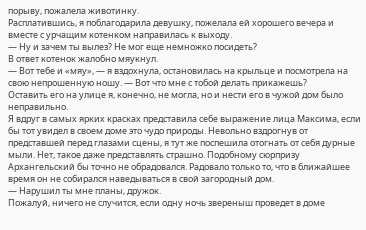порыву, пожалела животинку.
Расплатившись, я поблагодарила девушку, пожелала ей хорошего вечера и вместе с урчащим котенком направилась к выходу.
— Ну и зачем ты вылез? Не мог еще немножко посидеть?
В ответ котенок жалобно мяукнул.
— Вот тебе и «мяу», — я вздохнула, остановилась на крыльце и посмотрела на свою непрошенную ношу. — Вот что мне с тобой делать прикажешь?
Оставить его на улице я, конечно, не могла, но и нести его в чужой дом было неправильно.
Я вдруг в самых ярких красках представила себе выражение лица Максима, если бы тот увидел в своем доме это чудо природы. Невольно вздрогнув от представшей перед глазами сцены, я тут же поспешила отогнать от себя дурные мыли. Нет, такое даже представлять страшно. Подобному сюрпризу Архангельский бы точно не обрадовался. Радовало только то, что в ближайшее время он не собирался наведываться в свой загородный дом.
— Нарушил ты мне планы, дружок.
Пожалуй, ничего не случится, если одну ночь звереныш проведет в доме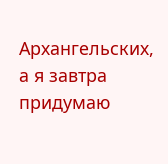Архангельских, а я завтра придумаю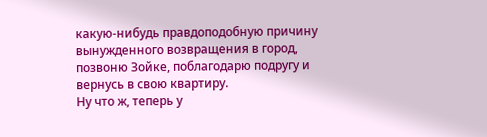какую-нибудь правдоподобную причину вынужденного возвращения в город, позвоню Зойке, поблагодарю подругу и вернусь в свою квартиру.
Ну что ж, теперь у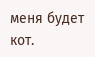меня будет кот.